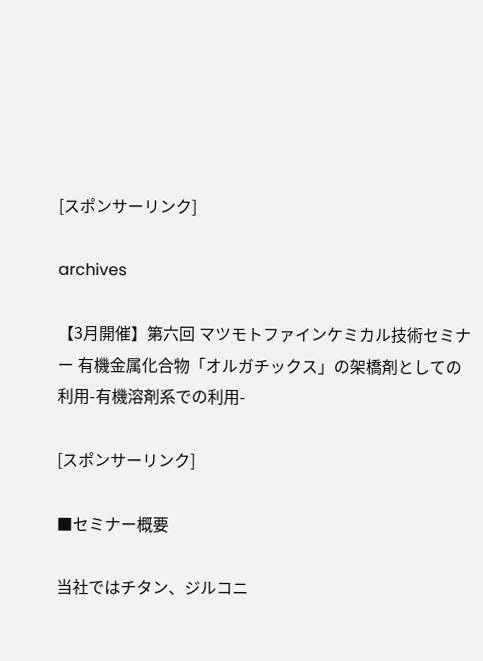[スポンサーリンク]

archives

【3月開催】第六回 マツモトファインケミカル技術セミナー 有機金属化合物「オルガチックス」の架橋剤としての利用-有機溶剤系での利用-

[スポンサーリンク]

■セミナー概要

当社ではチタン、ジルコニ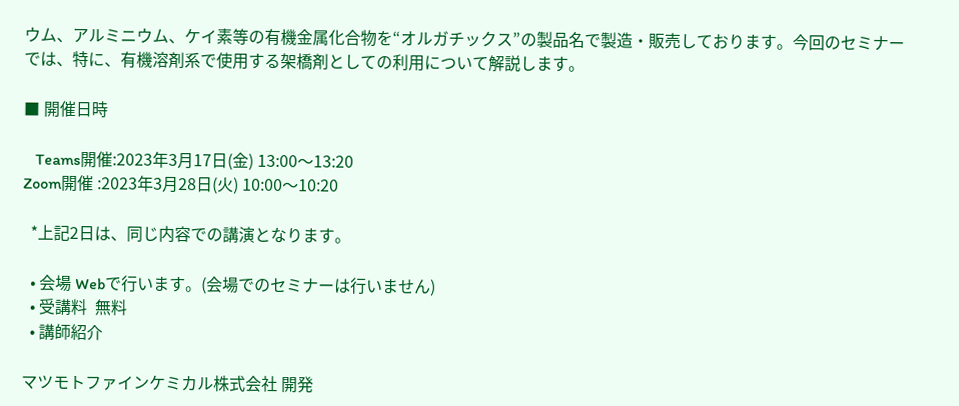ウム、アルミニウム、ケイ素等の有機金属化合物を“オルガチックス”の製品名で製造・販売しております。今回のセミナーでは、特に、有機溶剤系で使用する架橋剤としての利用について解説します。

■ 開催日時

   Teams開催:2023年3月17日(金) 13:00〜13:20
Zoom開催 :2023年3月28日(火) 10:00〜10:20

  *上記2日は、同じ内容での講演となります。

  • 会場 Webで行います。(会場でのセミナーは行いません)
  • 受講料  無料
  • 講師紹介

マツモトファインケミカル株式会社 開発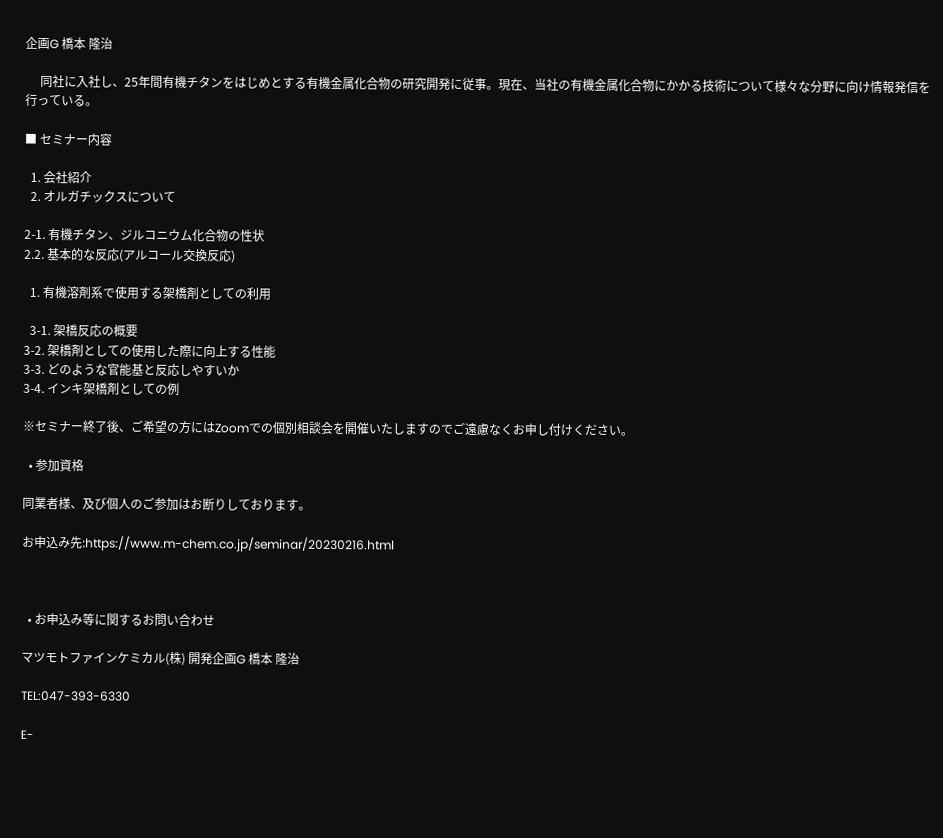企画G 橋本 隆治

     同社に入社し、25年間有機チタンをはじめとする有機金属化合物の研究開発に従事。現在、当社の有機金属化合物にかかる技術について様々な分野に向け情報発信を行っている。

■ セミナー内容

  1. 会社紹介
  2. オルガチックスについて

2-1. 有機チタン、ジルコニウム化合物の性状
2.2. 基本的な反応(アルコール交換反応)

  1. 有機溶剤系で使用する架橋剤としての利用

  3-1. 架橋反応の概要
3-2. 架橋剤としての使用した際に向上する性能
3-3. どのような官能基と反応しやすいか
3-4. インキ架橋剤としての例

※セミナー終了後、ご希望の方にはZoomでの個別相談会を開催いたしますのでご遠慮なくお申し付けください。

  • 参加資格

同業者様、及び個人のご参加はお断りしております。

お申込み先:https://www.m-chem.co.jp/seminar/20230216.html



  • お申込み等に関するお問い合わせ

マツモトファインケミカル(株) 開発企画G 橋本 隆治

TEL:047-393-6330

E-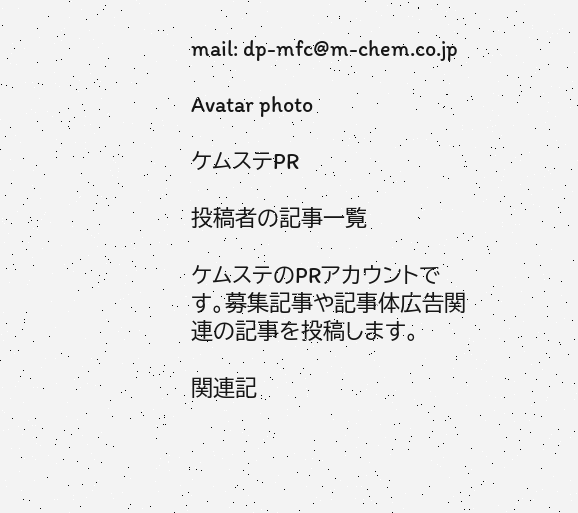mail: dp-mfc@m-chem.co.jp

Avatar photo

ケムステPR

投稿者の記事一覧

ケムステのPRアカウントです。募集記事や記事体広告関連の記事を投稿します。

関連記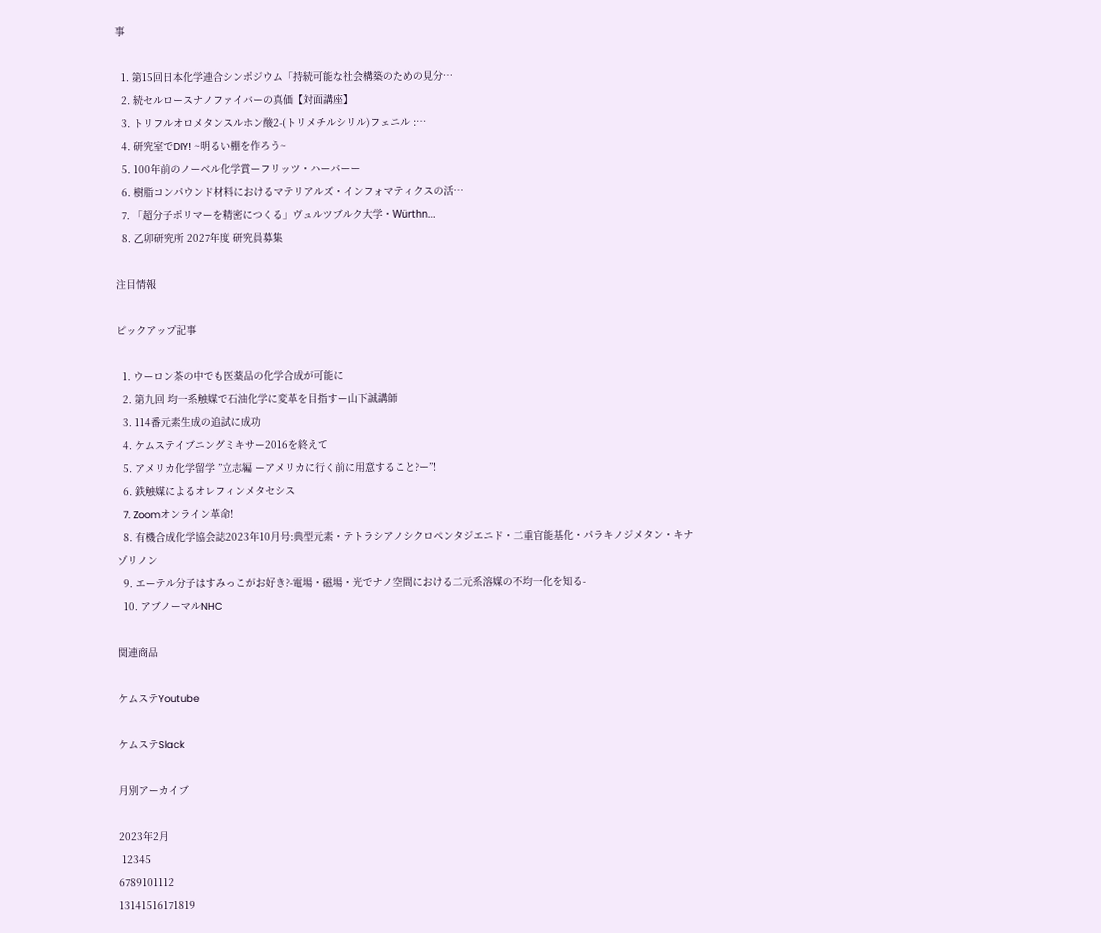事

  1. 第15回日本化学連合シンポジウム「持続可能な社会構築のための見分…
  2. 続セルロースナノファイバーの真価【対面講座】
  3. トリフルオロメタンスルホン酸2-(トリメチルシリル)フェニル :…
  4. 研究室でDIY! ~明るい棚を作ろう~
  5. 100年前のノーベル化学賞ーフリッツ・ハーバーー
  6. 樹脂コンパウンド材料におけるマテリアルズ・インフォマティクスの活…
  7. 「超分子ポリマーを精密につくる」ヴュルツブルク大学・Würthn…
  8. 乙卯研究所 2027年度 研究員募集

注目情報

ピックアップ記事

  1. ウーロン茶の中でも医薬品の化学合成が可能に
  2. 第九回 均一系触媒で石油化学に変革を目指すー山下誠講師
  3. 114番元素生成の追試に成功
  4. ケムステイブニングミキサー2016を終えて
  5. アメリカ化学留学 ”立志編 ーアメリカに行く前に用意すること?ー”!
  6. 鉄触媒によるオレフィンメタセシス
  7. Zoomオンライン革命!
  8. 有機合成化学協会誌2023年10月号:典型元素・テトラシアノシクロペンタジエニド・二重官能基化・パラキノジメタン・キナゾリノン
  9. エーテル分子はすみっこがお好き?-電場・磁場・光でナノ空間における二元系溶媒の不均一化を知る-
  10. アブノーマルNHC

関連商品

ケムステYoutube

ケムステSlack

月別アーカイブ

2023年2月
 12345
6789101112
13141516171819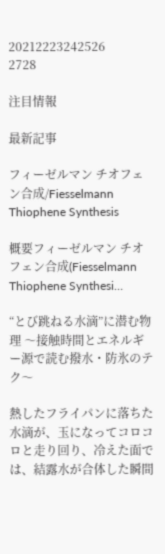20212223242526
2728

注目情報

最新記事

フィーゼルマン チオフェン合成/Fiesselmann Thiophene Synthesis

概要フィーゼルマン チオフェン合成(Fiesselmann Thiophene Synthesi…

“とび跳ねる水滴”に潜む物理 〜接触時間とエネルギー源で読む撥水・防氷のテク〜

熱したフライパンに落ちた水滴が、玉になってコロコロと走り回り、冷えた面では、結露水が合体した瞬間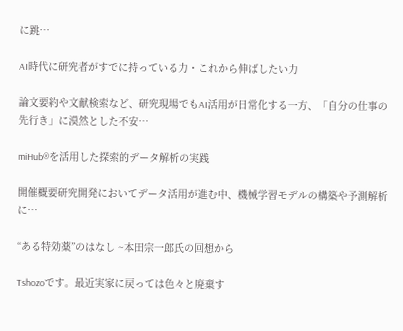に跳…

AI時代に研究者がすでに持っている力・これから伸ばしたい力

論文要約や文献検索など、研究現場でもAI活用が日常化する一方、「自分の仕事の先行き」に漠然とした不安…

miHub®を活用した探索的データ解析の実践

開催概要研究開発においてデータ活用が進む中、機械学習モデルの構築や予測解析に…

“ある特効薬”のはなし ~本田宗一郎氏の回想から

Tshozoです。最近実家に戻っては色々と廃棄す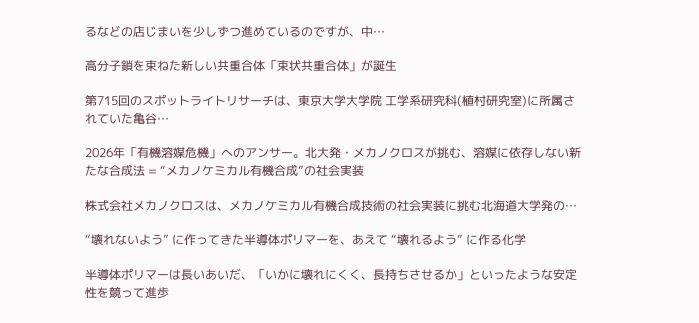るなどの店じまいを少しずつ進めているのですが、中…

高分子鎖を束ねた新しい共重合体「束状共重合体」が誕生

第715回のスポットライトリサーチは、東京大学大学院 工学系研究科(植村研究室)に所属されていた亀谷…

2026年「有機溶媒危機」へのアンサー。北大発・メカノクロスが挑む、溶媒に依存しない新たな合成法 = “メカノケミカル有機合成”の社会実装

株式会社メカノクロスは、メカノケミカル有機合成技術の社会実装に挑む北海道大学発の…

“壊れないよう” に作ってきた半導体ポリマーを、あえて “壊れるよう” に作る化学

半導体ポリマーは長いあいだ、「いかに壊れにくく、長持ちさせるか」といったような安定性を競って進歩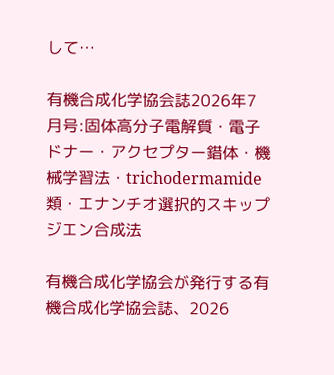して…

有機合成化学協会誌2026年7月号:固体高分子電解質・電子ドナー・アクセプター錯体・機械学習法・trichodermamide類・エナンチオ選択的スキップジエン合成法

有機合成化学協会が発行する有機合成化学協会誌、2026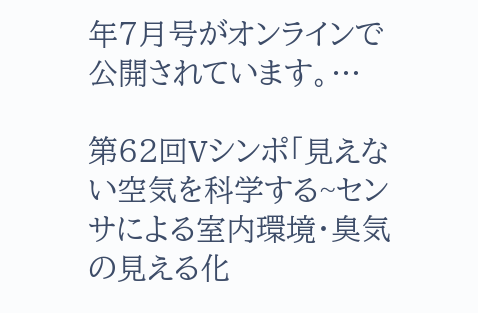年7月号がオンラインで公開されています。…

第62回Vシンポ「見えない空気を科学する~センサによる室内環境・臭気の見える化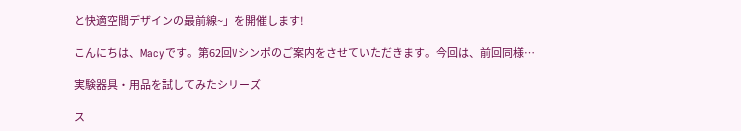と快適空間デザインの最前線~」を開催します!

こんにちは、Macyです。第62回Vシンポのご案内をさせていただきます。今回は、前回同様…

実験器具・用品を試してみたシリーズ

ス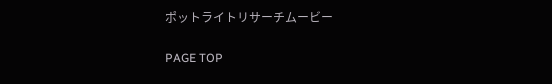ポットライトリサーチムービー

PAGE TOP